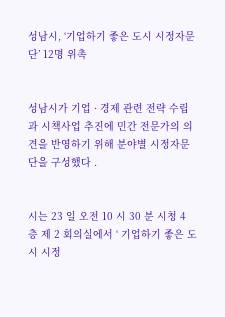성남시, ‘기업하기 좋은 도시 시정자문단’ 12명 위촉


성남시가 기업 · 경제 관련 전략 수립과 시책사업 추진에 민간 전문가의 의견을 반영하기 위해 분야별 시정자문단을 구성했다 .


시는 23 일 오전 10 시 30 분 시청 4 층 제 2 회의실에서 ‘ 기업하기 좋은 도시 시정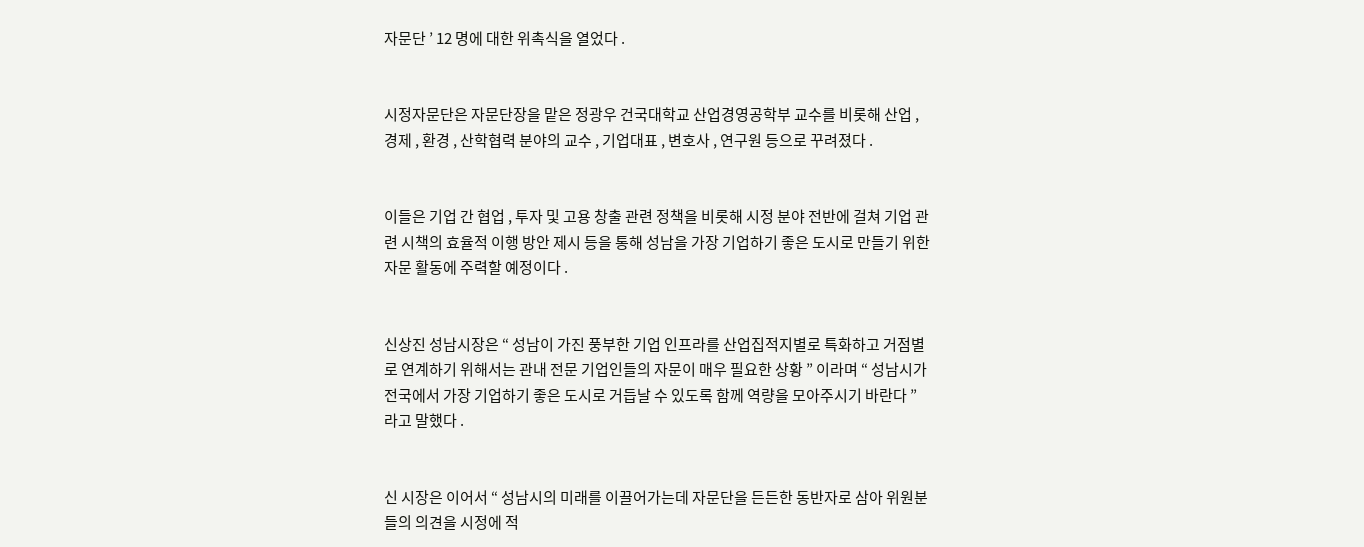자문단 ’ 12 명에 대한 위촉식을 열었다 .


시정자문단은 자문단장을 맡은 정광우 건국대학교 산업경영공학부 교수를 비롯해 산업 , 경제 , 환경 , 산학협력 분야의 교수 , 기업대표 , 변호사 , 연구원 등으로 꾸려졌다 .


이들은 기업 간 협업 , 투자 및 고용 창출 관련 정책을 비롯해 시정 분야 전반에 걸쳐 기업 관련 시책의 효율적 이행 방안 제시 등을 통해 성남을 가장 기업하기 좋은 도시로 만들기 위한 자문 활동에 주력할 예정이다 .


신상진 성남시장은 “ 성남이 가진 풍부한 기업 인프라를 산업집적지별로 특화하고 거점별로 연계하기 위해서는 관내 전문 기업인들의 자문이 매우 필요한 상황 ” 이라며 “ 성남시가 전국에서 가장 기업하기 좋은 도시로 거듭날 수 있도록 함께 역량을 모아주시기 바란다 ” 라고 말했다 .


신 시장은 이어서 “ 성남시의 미래를 이끌어가는데 자문단을 든든한 동반자로 삼아 위원분들의 의견을 시정에 적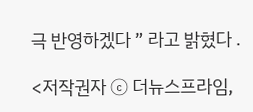극 반영하겠다 ” 라고 밝혔다 .

<저작권자 ⓒ 더뉴스프라임,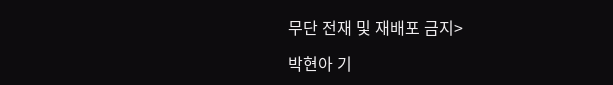무단 전재 및 재배포 금지>

박현아 기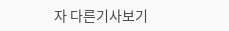자 다른기사보기